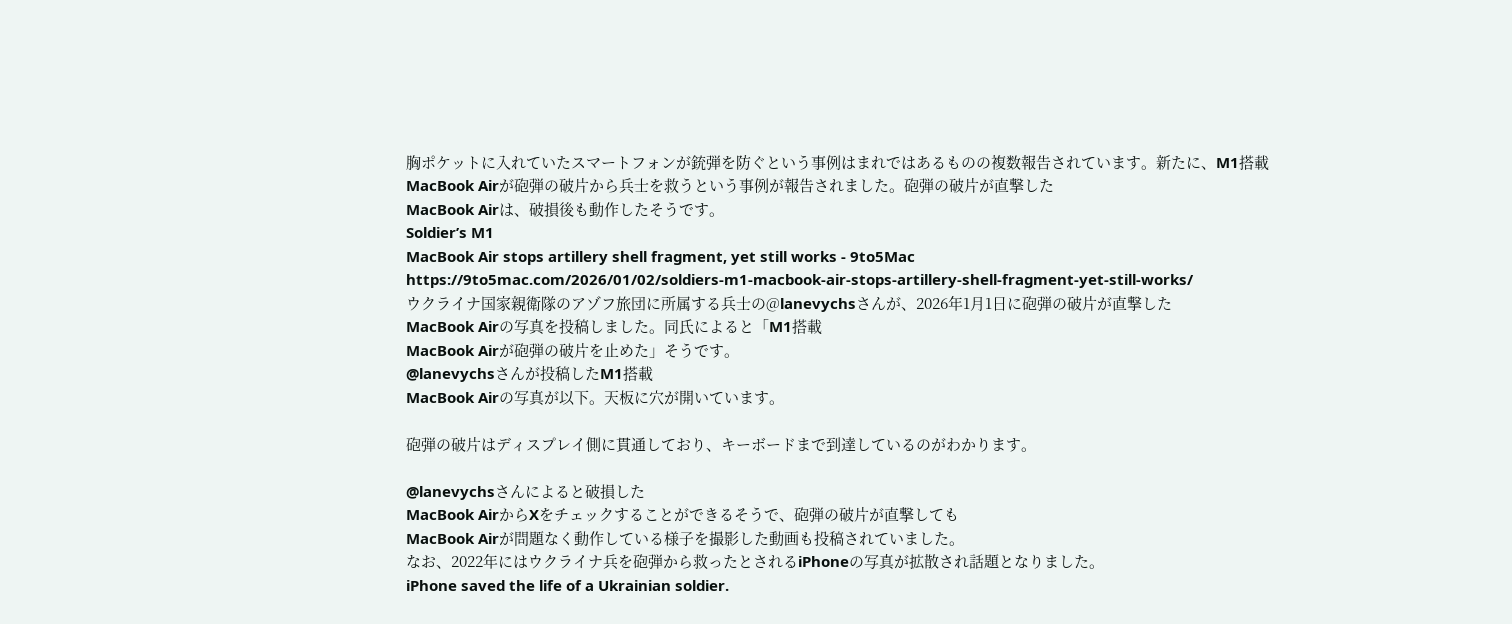胸ポケットに入れていたスマートフォンが銃弾を防ぐという事例はまれではあるものの複数報告されています。新たに、M1搭載
MacBook Airが砲弾の破片から兵士を救うという事例が報告されました。砲弾の破片が直撃した
MacBook Airは、破損後も動作したそうです。
Soldier’s M1
MacBook Air stops artillery shell fragment, yet still works - 9to5Mac
https://9to5mac.com/2026/01/02/soldiers-m1-macbook-air-stops-artillery-shell-fragment-yet-still-works/
ウクライナ国家親衛隊のアゾフ旅団に所属する兵士の@lanevychsさんが、2026年1月1日に砲弾の破片が直撃した
MacBook Airの写真を投稿しました。同氏によると「M1搭載
MacBook Airが砲弾の破片を止めた」そうです。
@lanevychsさんが投稿したM1搭載
MacBook Airの写真が以下。天板に穴が開いています。

砲弾の破片はディスプレイ側に貫通しており、キーボードまで到達しているのがわかります。

@lanevychsさんによると破損した
MacBook AirからXをチェックすることができるそうで、砲弾の破片が直撃しても
MacBook Airが問題なく動作している様子を撮影した動画も投稿されていました。
なお、2022年にはウクライナ兵を砲弾から救ったとされるiPhoneの写真が拡散され話題となりました。
iPhone saved the life of a Ukrainian soldier.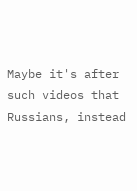Maybe it's after such videos that Russians, instead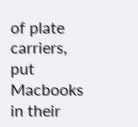of plate carriers, put Macbooks in their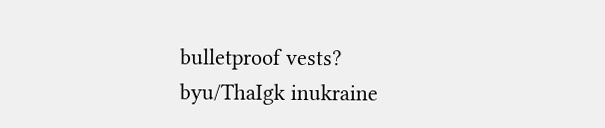bulletproof vests?
byu/ThaIgk inukraine